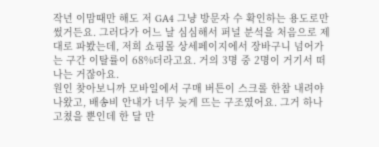작년 이맘때만 해도 저 GA4 그냥 방문자 수 확인하는 용도로만 썼거든요. 그러다가 어느 날 심심해서 퍼널 분석을 처음으로 제대로 파봤는데, 저희 쇼핑몰 상세페이지에서 장바구니 넘어가는 구간 이탈률이 68%더라고요. 거의 3명 중 2명이 거기서 떠나는 거잖아요.
원인 찾아보니까 모바일에서 구매 버튼이 스크롤 한참 내려야 나왔고, 배송비 안내가 너무 늦게 뜨는 구조였어요. 그거 하나 고쳤을 뿐인데 한 달 만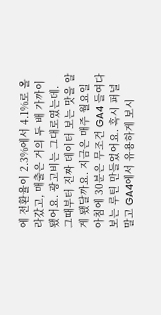에 전환율이 2.3%에서 4.1%로 올라갔고, 매출은 거의 두 배 가까이 됐어요. 광고비는 그대로였는데.
그때부터 진짜 데이터 보는 맛을 알게 됐달까요. 지금은 매주 월요일 아침에 30분은 무조건 GA4 들여다보는 루틴 만들었어요. 혹시 퍼널 말고 GA4에서 유용하게 보시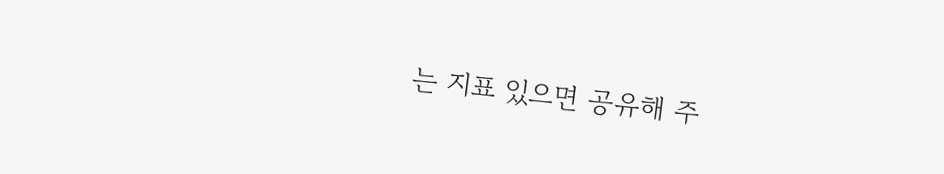는 지표 있으면 공유해 주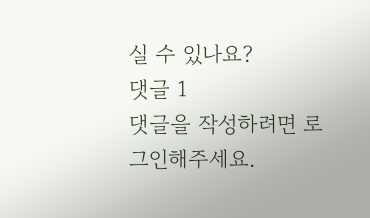실 수 있나요?
댓글 1
댓글을 작성하려면 로그인해주세요.